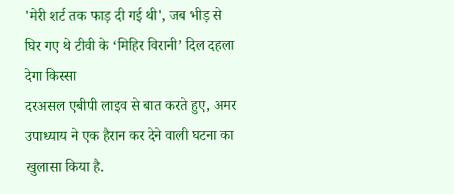'मेरी शर्ट तक फाड़ दी गई थी', जब भीड़ से घिर गए थे टीवी के ‘मिहिर विरानी’ दिल दहला देगा किस्सा
दरअसल एबीपी लाइव से बात करते हुए, अमर उपाध्याय ने एक हैरान कर देने वाली घटना का खुलासा किया है.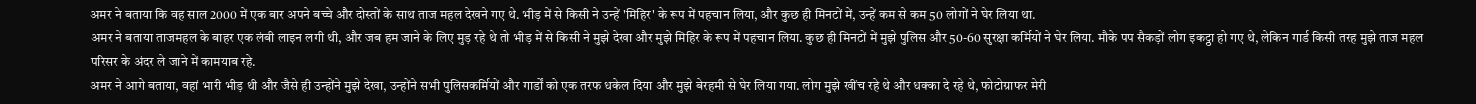अमर ने बताया कि वह साल 2000 में एक बार अपने बच्चे और दोस्तों के साथ ताज महल देखने गए थे. भीड़ में से किसी ने उन्हें 'मिहिर' के रूप में पहचान लिया, और कुछ ही मिनटों में, उन्हें कम से कम 50 लोगों ने घेर लिया था.
अमर ने बताया ताजमहल के बाहर एक लंबी लाइन लगी थी, और जब हम जाने के लिए मुड़ रहे थे तो भीड़ में से किसी ने मुझे देखा और मुझे मिहिर के रूप में पहचान लिया. कुछ ही मिनटों में मुझे पुलिस और 50-60 सुरक्षा कर्मियों ने घेर लिया. मौके पप सैकड़ों लोग इकट्ठा हो गए थे, लेकिन गार्ड किसी तरह मुझे ताज महल परिसर के अंदर ले जाने में कामयाब रहे.
अमर ने आगे बताया, वहां भारी भीड़ थी और जैसे ही उन्होंने मुझे देखा, उन्होंने सभी पुलिसकर्मियों और गार्डों को एक तरफ धकेल दिया और मुझे बेरहमी से घेर लिया गया. लोग मुझे खींच रहे थे और धक्का दे रहे थे, फोटोग्राफर मेरी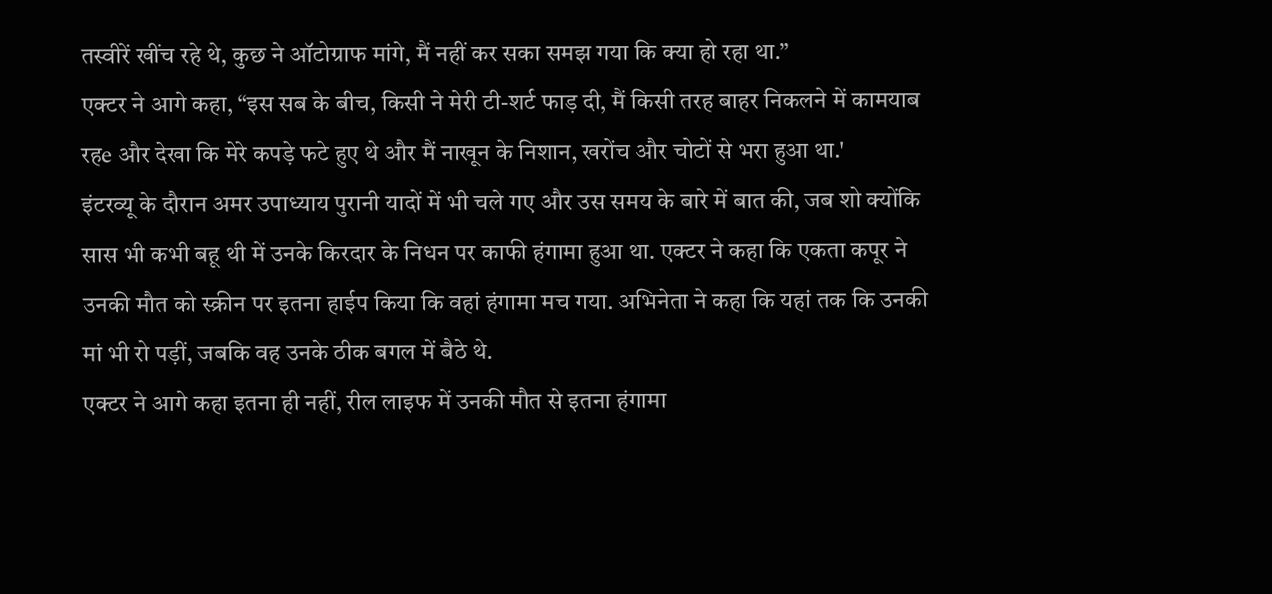तस्वीरें खींच रहे थे, कुछ ने ऑटोग्राफ मांगे, मैं नहीं कर सका समझ गया कि क्या हो रहा था.”
एक्टर ने आगे कहा, “इस सब के बीच, किसी ने मेरी टी-शर्ट फाड़ दी, मैं किसी तरह बाहर निकलने में कामयाब रहe और देखा कि मेरे कपड़े फटे हुए थे और मैं नाखून के निशान, खरोंच और चोटों से भरा हुआ था.'
इंटरव्यू के दौरान अमर उपाध्याय पुरानी यादों में भी चले गए और उस समय के बारे में बात की, जब शो क्योंकि सास भी कभी बहू थी में उनके किरदार के निधन पर काफी हंगामा हुआ था. एक्टर ने कहा कि एकता कपूर ने उनकी मौत को स्क्रीन पर इतना हाईप किया कि वहां हंगामा मच गया. अभिनेता ने कहा कि यहां तक कि उनकी मां भी रो पड़ीं, जबकि वह उनके ठीक बगल में बैठे थे.
एक्टर ने आगे कहा इतना ही नहीं, रील लाइफ में उनकी मौत से इतना हंगामा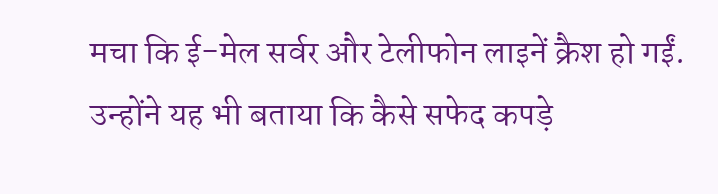मचा कि ई-मेल सर्वर और टेलीफोन लाइनें क्रैश हो गईं.
उन्होंने यह भी बताया कि कैसे सफेद कपड़े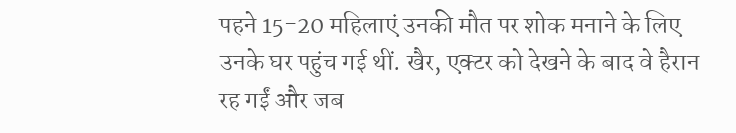पहने 15-20 महिलाएं उनकी मौत पर शोक मनाने के लिए उनके घर पहुंच गई थीं. खैर, एक्टर को देखने के बाद वे हैरान रह गईं और जब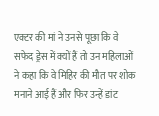एक्टर की मां ने उनसे पूछा कि वे सफेद ड्रेस में क्यों हैं तो उन महिलाओं ने कहा कि वे मिहिर की मौत पर शोक मनाने आई हैं और फिर उन्हें डांट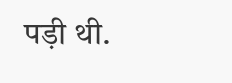पड़ी थी.